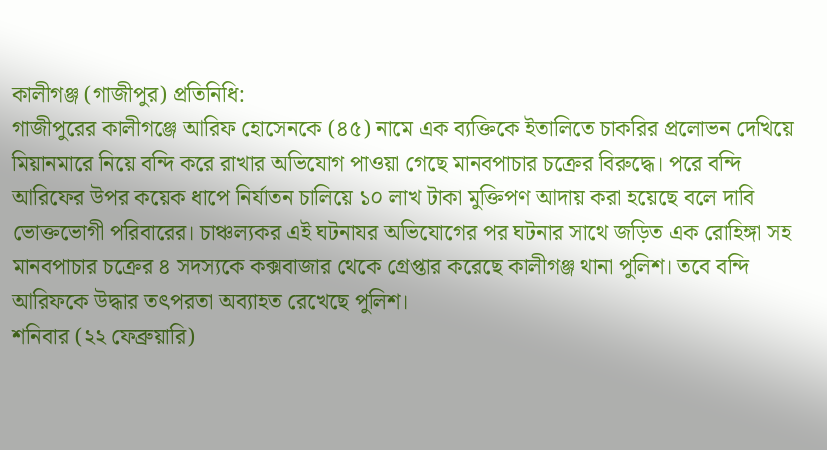কালীগঞ্জ (গাজীপুর) প্রতিনিধি:
গাজীপুরের কালীগঞ্জে আরিফ হোসেনকে (৪৫) নামে এক ব্যক্তিকে ইতালিতে চাকরির প্রলোভন দেখিয়ে মিয়ানমারে নিয়ে বন্দি করে রাখার অভিযোগ পাওয়া গেছে মানবপাচার চক্রের বিরুদ্ধে। পরে বন্দি আরিফের উপর কয়েক ধাপে নির্যাতন চালিয়ে ১০ লাখ টাকা মুক্তিপণ আদায় করা হয়েছে বলে দাবি ভোক্তভোগী পরিবারের। চাঞ্চল্যকর এই ঘটনাযর অভিযোগের পর ঘটনার সাথে জড়িত এক রোহিঙ্গা সহ মানবপাচার চক্রের ৪ সদস্যকে কক্সবাজার থেকে গ্রেপ্তার করেছে কালীগঞ্জ থানা পুলিশ। তবে বন্দি আরিফকে উদ্ধার তৎপরতা অব্যাহত রেখেছে পুলিশ।
শনিবার (২২ ফেব্রুয়ারি)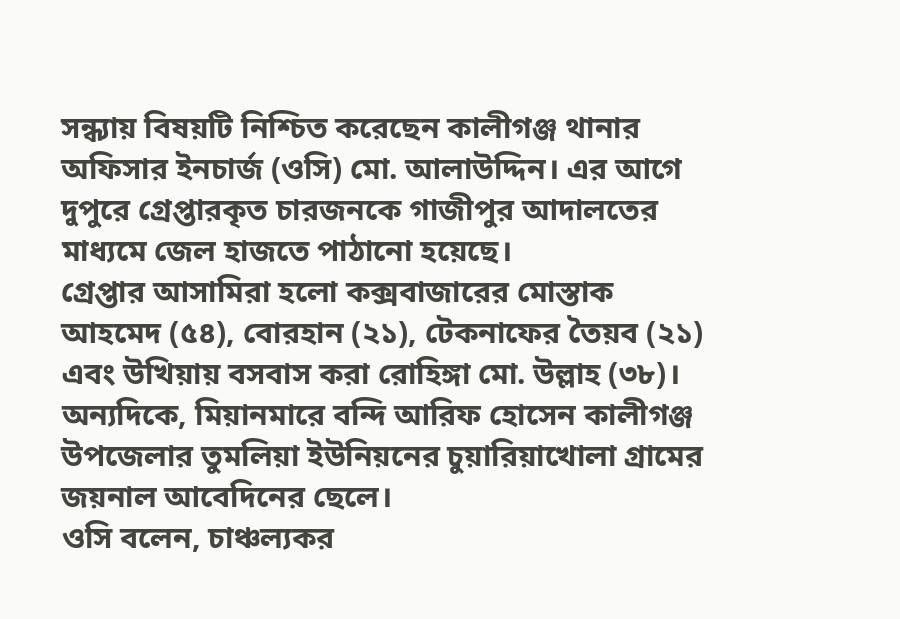সন্ধ্যায় বিষয়টি নিশ্চিত করেছেন কালীগঞ্জ থানার অফিসার ইনচার্জ (ওসি) মো. আলাউদ্দিন। এর আগে দুপুরে গ্রেপ্তারকৃত চারজনকে গাজীপুর আদালতের মাধ্যমে জেল হাজতে পাঠানো হয়েছে।
গ্রেপ্তার আসামিরা হলো কক্সবাজারের মোস্তাক আহমেদ (৫৪), বোরহান (২১), টেকনাফের তৈয়ব (২১) এবং উখিয়ায় বসবাস করা রোহিঙ্গা মো. উল্লাহ (৩৮)। অন্যদিকে, মিয়ানমারে বন্দি আরিফ হোসেন কালীগঞ্জ উপজেলার তুমলিয়া ইউনিয়নের চুয়ারিয়াখোলা গ্রামের জয়নাল আবেদিনের ছেলে।
ওসি বলেন, চাঞ্চল্যকর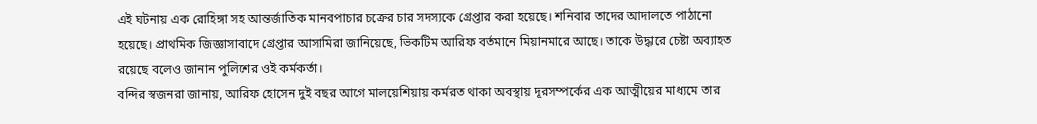এই ঘটনায় এক রোহিঙ্গা সহ আন্তর্জাতিক মানবপাচার চক্রের চার সদস্যকে গ্রেপ্তার করা হয়েছে। শনিবার তাদের আদালতে পাঠানো হয়েছে। প্রাথমিক জিজ্ঞাসাবাদে গ্রেপ্তার আসামিরা জানিয়েছে, ভিকটিম আরিফ বর্তমানে মিয়ানমারে আছে। তাকে উদ্ধারে চেষ্টা অব্যাহত রয়েছে বলেও জানান পুলিশের ওই কর্মকর্তা।
বন্দির স্বজনরা জানায়, আরিফ হোসেন দুই বছর আগে মালয়েশিয়ায় কর্মরত থাকা অবস্থায় দূরসম্পর্কের এক আত্মীয়ের মাধ্যমে তার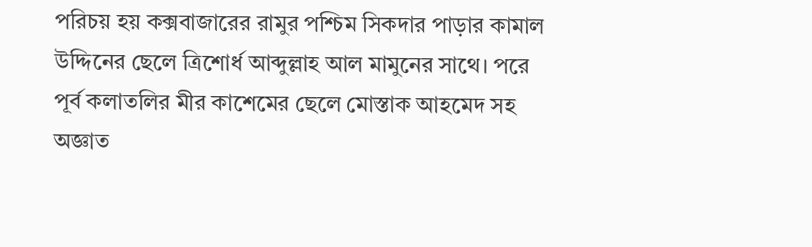পরিচয় হয় কক্সবাজারের রামুর পশ্চিম সিকদার পাড়ার কামাল উদ্দিনের ছেলে ত্রিশোর্ধ আব্দুল্লাহ আল মামুনের সাথে। পরে পূর্ব কলাতলির মীর কাশেমের ছেলে মোস্তাক আহমেদ সহ অজ্ঞাত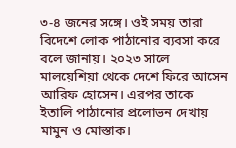৩-৪ জনের সঙ্গে। ওই সময় তারা বিদেশে লোক পাঠানোর ব্যবসা করে বলে জানায়। ২০২৩ সালে মালয়েশিয়া থেকে দেশে ফিরে আসেন আরিফ হোসেন। এরপর তাকে ইতালি পাঠানোর প্রলোভন দেখায় মামুন ও মোস্তাক।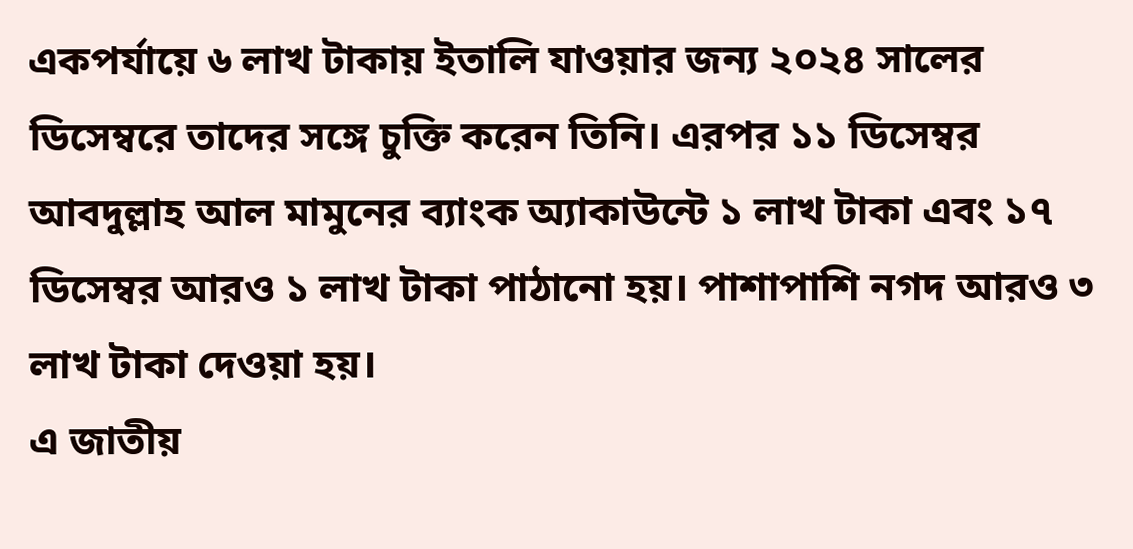একপর্যায়ে ৬ লাখ টাকায় ইতালি যাওয়ার জন্য ২০২৪ সালের ডিসেম্বরে তাদের সঙ্গে চুক্তি করেন তিনি। এরপর ১১ ডিসেম্বর আবদুল্লাহ আল মামুনের ব্যাংক অ্যাকাউন্টে ১ লাখ টাকা এবং ১৭ ডিসেম্বর আরও ১ লাখ টাকা পাঠানো হয়। পাশাপাশি নগদ আরও ৩ লাখ টাকা দেওয়া হয়।
এ জাতীয়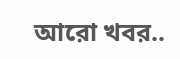আরো খবর..